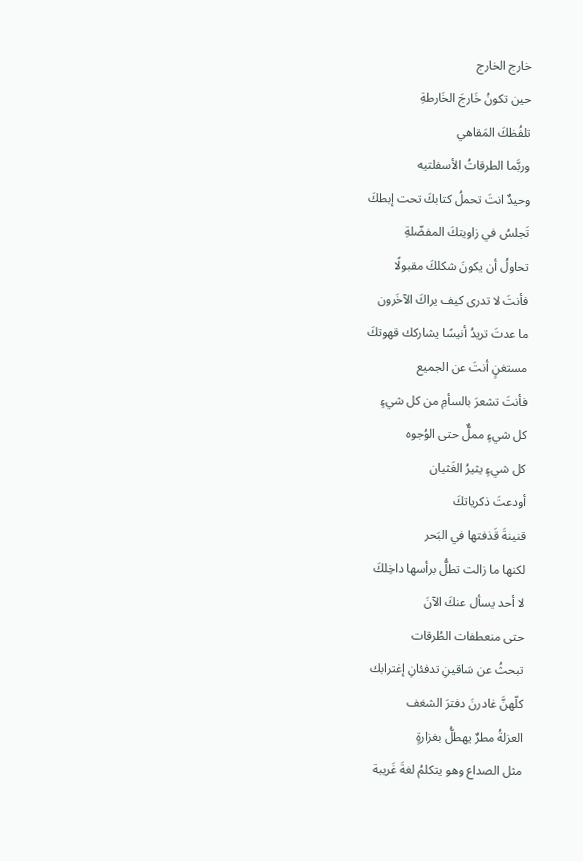خارج الخارج
حين تكونُ خَارجَ الخَارطةِ
تلفُظكَ المَقاهي
وربَّما الطرقاتُ الأسفلتيه
وحيدٌ انتَ تحملُ كتابكَ تحت إبطكَ
تَجلسُ في زاويتكَ المفضّلةِ
تحاولُ أن يكونَ شكلكَ مقبولًا
فأنتَ لا تدرى كيف يراكَ الآخَرون
ما عدتَ تريدُ أنيسًا يشاركك قهوتكَ
مستغنٍ أنتَ عن الجميع
فأنتَ تشعرَ بالسأمِ من كل شيءٍ
كل شيءٍ مملٌّ حتى الوُجوه
كل شيءٍ يثيرُ الغَثيان
أودعتَ ذكرياتكَ
قنينةَ قَذفتها في البَحر
لكنها ما زالت تطلُّ برأسها داخِلكَ
لا أحد يسأل عنكَ الآنَ
حتى منعطفات الطُرقات
تبحثُ عن سَاقينِ تدفئانِ إغترابك
كلّهنَّ غادرنَ دفترَ الشغف
العزلةُ مطرٌ يهطلُّ بغزارةٍ
مثل الصداع وهو يتكلمُ لغةَ غَريبة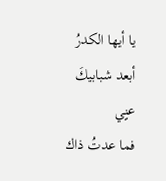يا أيها الكدرُ أبعد شبابيكَ عنٍي
فما عدتُ ذاك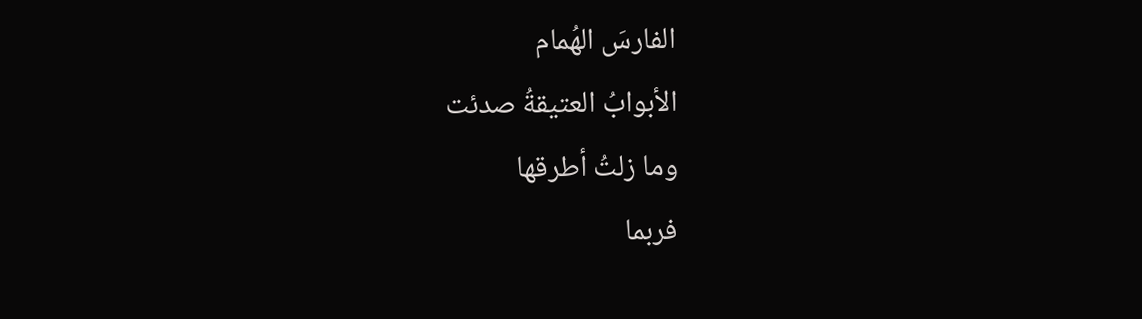الفارسَ الهُمام
الأبوابُ العتيقةُ صدئت
وما زلتُ أطرقها
فربما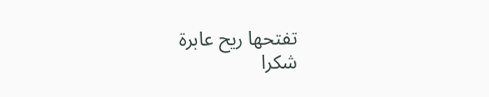تفتحها ريح عابرة
شكرا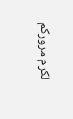لكرم مروركم